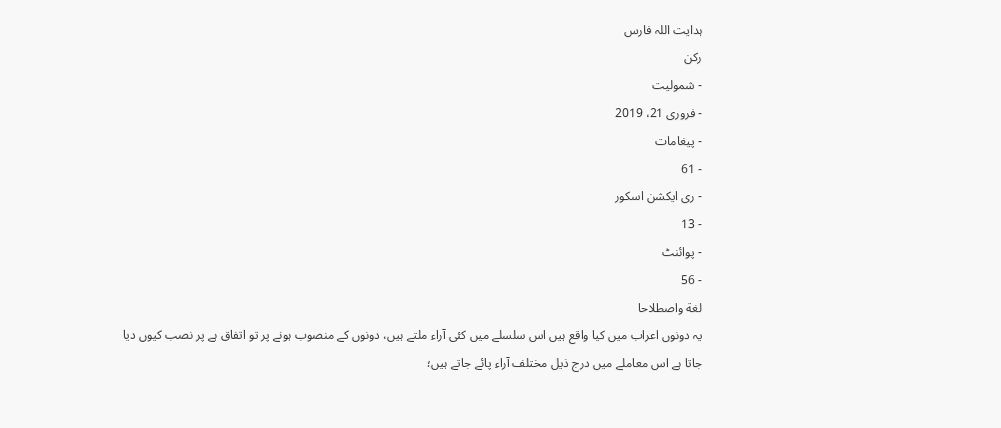ہدایت اللہ فارس
رکن
- شمولیت
- فروری 21، 2019
- پیغامات
- 61
- ری ایکشن اسکور
- 13
- پوائنٹ
- 56
لغة واصطلاحا
یہ دونوں اعراب میں کیا واقع ہیں اس سلسلے میں کئی آراء ملتے ہیں، دونوں کے منصوب ہونے پر تو اتفاق ہے پر نصب کیوں دیا جاتا ہے اس معاملے میں درج ذیل مختلف آراء پائے جاتے ہیں؛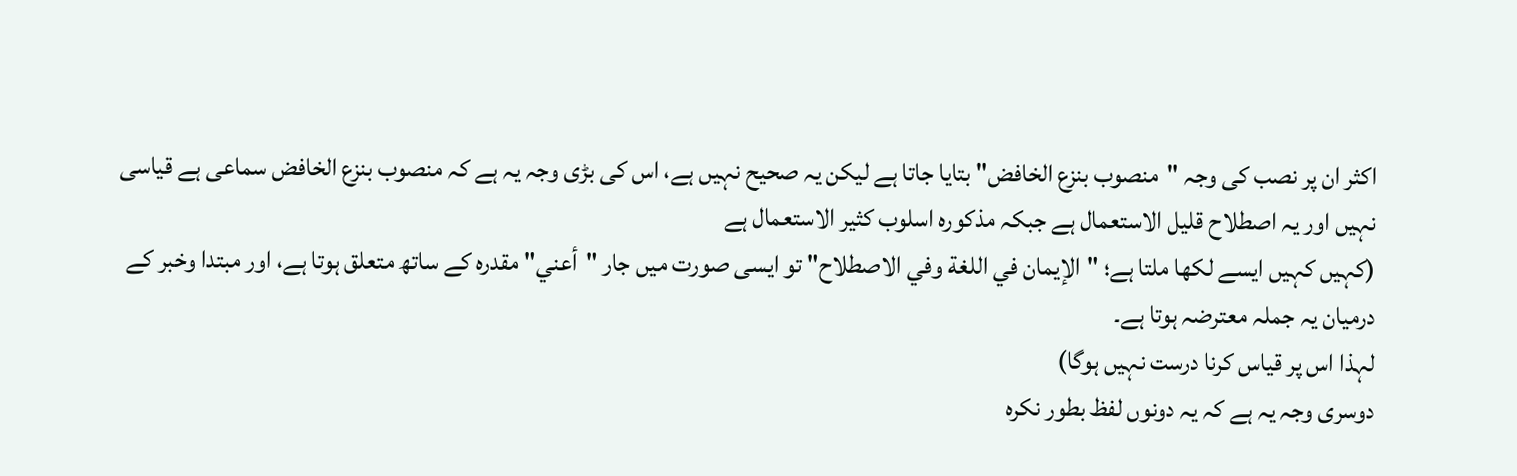اکثر ان پر نصب کی وجہ "منصوب بنزع الخافض" بتایا جاتا ہے لیکن یہ صحیح نہیں ہے، اس کی بڑی وجہ یہ ہے کہ منصوب بنزع الخافض سماعی ہے قیاسی نہیں اور یہ اصطلاح قلیل الاستعمال ہے جبکہ مذکورہ اسلوب کثیر الاستعمال ہے
(کہیں کہیں ایسے لکھا ملتا ہے؛ "الإيمان في اللغة وفي الاصطلاح" تو ایسی صورت میں جار "أعني" مقدرہ کے ساتھ متعلق ہوتا ہے، اور مبتدا وخبر کے درمیان یہ جملہ معترضہ ہوتا ہے۔
لہذا اس پر قیاس کرنا درست نہیں ہوگا)
دوسری وجہ یہ ہے کہ یہ دونوں لفظ بطور نکرہ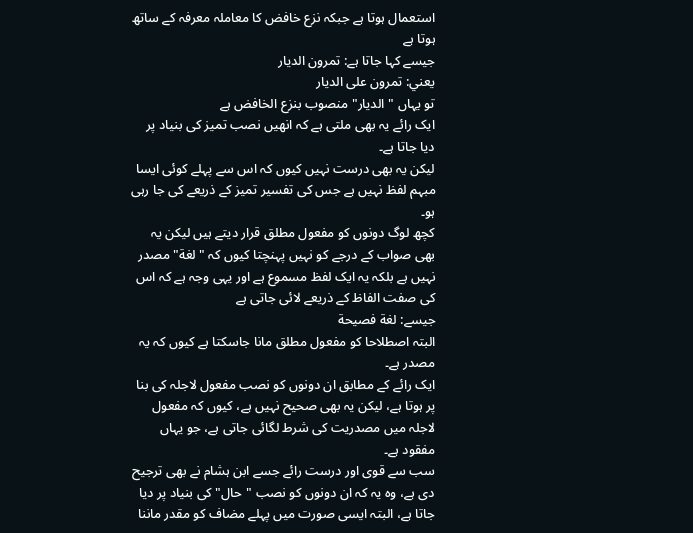استعمال ہوتا ہے جبکہ نزع خافض کا معاملہ معرفہ کے ساتھ ہوتا ہے
جیسے کہا جاتا ہے: تمرون الديار
يعني: تمرون على الديار
تو یہاں "الدیار" منصوب بنزع الخافض ہے
ایک رائے یہ بھی ملتی ہے کہ انھیں نصب تمیز کی بنیاد پر دیا جاتا ہے۔
لیکن یہ بھی درست نہیں کیوں کہ اس سے پہلے کوئی ایسا مبہم لفظ نہیں ہے جس کی تفسیر تمیز کے ذریعے کی جا رہی ہو۔
کچھ لوگ دونوں کو مفعول مطلق قرار دیتے ہیں لیکن یہ بھی صواب کے درجے کو نہیں پہنچتا کیوں کہ "لغة" مصدر نہیں ہے بلکہ یہ ایک لفظ مسموع ہے اور یہی وجہ ہے کہ اس کی صفت الفاظ کے ذریعے لائی جاتی ہے
جیسے: لغة فصيحة
البتہ اصطلاحا کو مفعول مطلق مانا جاسکتا ہے کیوں کہ یہ مصدر ہے۔
ایک رائے کے مطابق ان دونوں کو نصب مفعول لاجلہ کی بنا پر ہوتا ہے، لیکن یہ بھی صحیح نہیں ہے، کیوں کہ مفعول لاجلہ میں مصدریت کی شرط لگائی جاتی ہے، جو یہاں مفقود ہے۔
سب سے قوی اور درست رائے جسے ابن ہشام نے بھی ترجیح دی ہے، وہ یہ کہ ان دونوں کو نصب "حال" کی بنیاد پر دیا جاتا ہے، البتہ ایسی صورت میں پہلے مضاف کو مقدر ماننا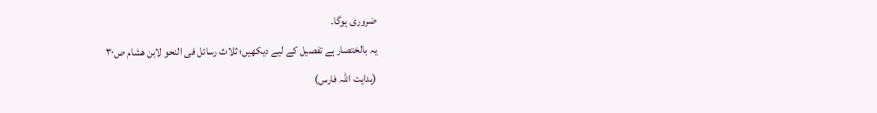ضروری ہوگا۔
یہ بالختصار ہے تفصیل کے لیے دیکھیں؛ ثلاث رسائل فی النحو لابن هشام ص٣٠
(ہدایت اللہ فارس)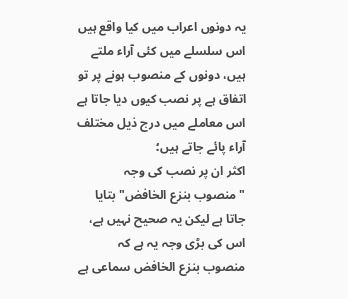یہ دونوں اعراب میں کیا واقع ہیں اس سلسلے میں کئی آراء ملتے ہیں، دونوں کے منصوب ہونے پر تو اتفاق ہے پر نصب کیوں دیا جاتا ہے اس معاملے میں درج ذیل مختلف آراء پائے جاتے ہیں؛
اکثر ان پر نصب کی وجہ "منصوب بنزع الخافض" بتایا جاتا ہے لیکن یہ صحیح نہیں ہے، اس کی بڑی وجہ یہ ہے کہ منصوب بنزع الخافض سماعی ہے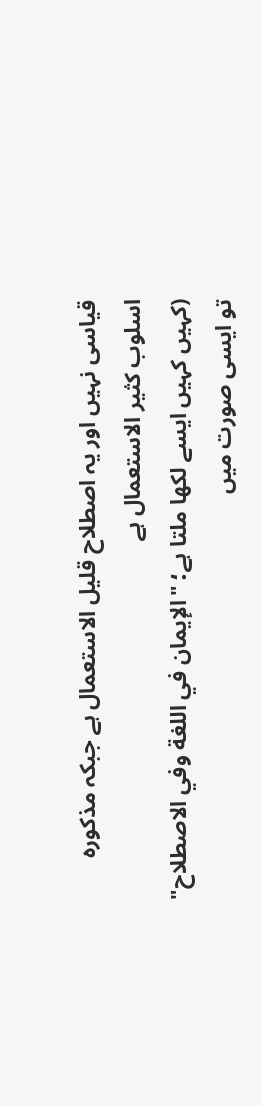قیاسی نہیں اور یہ اصطلاح قلیل الاستعمال ہے جبکہ مذکورہ اسلوب کثیر الاستعمال ہے
(کہیں کہیں ایسے لکھا ملتا ہے؛ "الإيمان في اللغة وفي الاصطلاح" تو ایسی صورت میں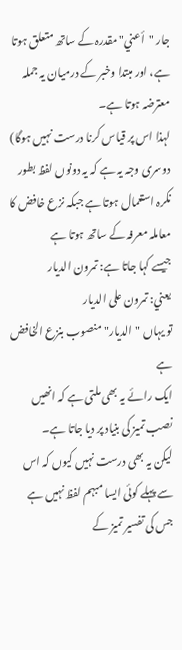جار "أعني" مقدرہ کے ساتھ متعلق ہوتا ہے، اور مبتدا وخبر کے درمیان یہ جملہ معترضہ ہوتا ہے۔
لہذا اس پر قیاس کرنا درست نہیں ہوگا)
دوسری وجہ یہ ہے کہ یہ دونوں لفظ بطور نکرہ استعمال ہوتا ہے جبکہ نزع خافض کا معاملہ معرفہ کے ساتھ ہوتا ہے
جیسے کہا جاتا ہے: تمرون الديار
يعني: تمرون على الديار
تو یہاں "الدیار" منصوب بنزع الخافض ہے
ایک رائے یہ بھی ملتی ہے کہ انھیں نصب تمیز کی بنیاد پر دیا جاتا ہے۔
لیکن یہ بھی درست نہیں کیوں کہ اس سے پہلے کوئی ایسا مبہم لفظ نہیں ہے جس کی تفسیر تمیز کے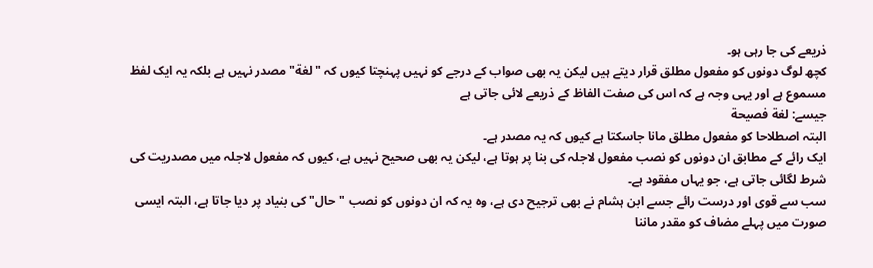ذریعے کی جا رہی ہو۔
کچھ لوگ دونوں کو مفعول مطلق قرار دیتے ہیں لیکن یہ بھی صواب کے درجے کو نہیں پہنچتا کیوں کہ "لغة" مصدر نہیں ہے بلکہ یہ ایک لفظ مسموع ہے اور یہی وجہ ہے کہ اس کی صفت الفاظ کے ذریعے لائی جاتی ہے
جیسے: لغة فصيحة
البتہ اصطلاحا کو مفعول مطلق مانا جاسکتا ہے کیوں کہ یہ مصدر ہے۔
ایک رائے کے مطابق ان دونوں کو نصب مفعول لاجلہ کی بنا پر ہوتا ہے، لیکن یہ بھی صحیح نہیں ہے، کیوں کہ مفعول لاجلہ میں مصدریت کی شرط لگائی جاتی ہے، جو یہاں مفقود ہے۔
سب سے قوی اور درست رائے جسے ابن ہشام نے بھی ترجیح دی ہے، وہ یہ کہ ان دونوں کو نصب "حال" کی بنیاد پر دیا جاتا ہے، البتہ ایسی صورت میں پہلے مضاف کو مقدر ماننا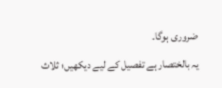ضروری ہوگا۔
یہ بالختصار ہے تفصیل کے لیے دیکھیں؛ ثلاث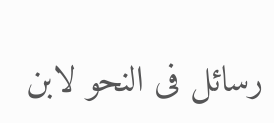رسائل فی النحو لابن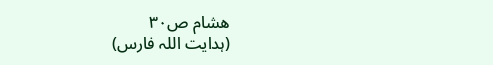هشام ص٣٠
(ہدایت اللہ فارس)